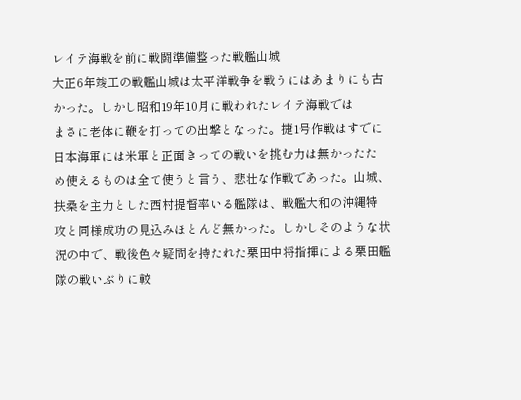レイテ海戦を前に戦闘準備整った戦艦山城
大正6年竣工の戦艦山城は太平洋戦争を戦うにはあまりにも古かった。しかし昭和19年10月に戦われたレイテ海戦では
まさに老体に鞭を打っての出撃となった。捷1号作戦はすでに日本海軍には米軍と正面きっての戦いを挑む力は無かったた
め使えるものは全て使うと言う、悲壮な作戦であった。山城、扶桑を主力とした西村提督率いる艦隊は、戦艦大和の沖縄特
攻と同様成功の見込みほとんど無かった。しかしそのような状況の中で、戦後色々疑問を持たれた栗田中将指揮による栗田艦隊の戦いぶりに較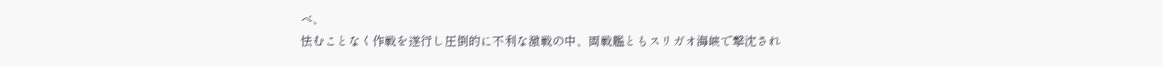べ、
怯むことなく作戦を遂行し圧倒的に不利な激戦の中、両戦艦ともスリガオ海峡で撃沈され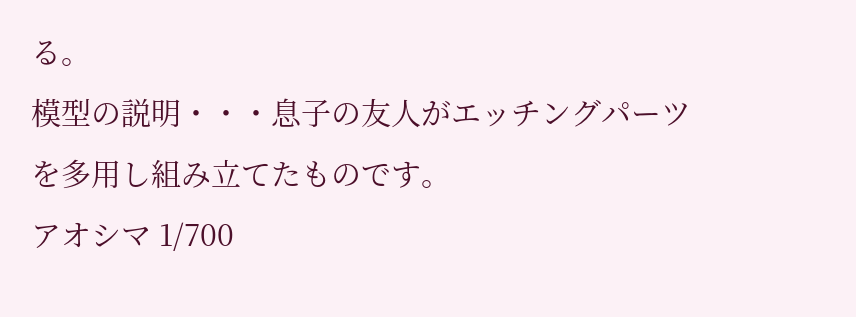る。
模型の説明・・・息子の友人がエッチングパーツを多用し組み立てたものです。
アオシマ 1/700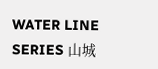WATER LINE SERIES 山城